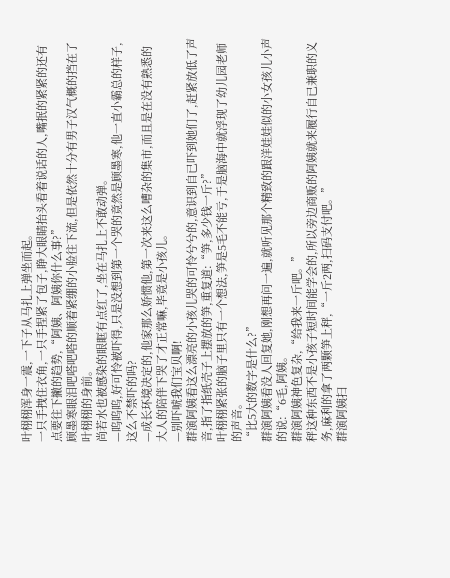叶栩栩浑身一震,一下子从马扎上弹坐而起。
一只手拽住衣角,一只手捏紧了包子,睁大眼睛抬头看着说话的人,嘴抿的紧紧的还有点要往下撇的趋势,“阿姨、阿姨你什么事?”
顾墨寒眼泪吧嗒吧嗒的顺着紧绷的小脸往下流,但是依然十分有男子汉气概的挡在了叶栩栩的身前。
尚若水也被感染的眼眶有点红了,坐在马扎上不敢动弹。
—呜呜呜,好可怜被吓得,只是没想到第一个哭的竟然是顾墨寒,他一直小霸总的样子,这么不禁吓的吗?
—成长环境决定的,他家那么娇惯他,第一次来这么嘈杂的集市,而且是在没有熟悉的大人的陪伴下哭了才正常嘛,毕竟是小孩儿。
—别吓唬我们宝贝啊!
群演阿姨看这么漂亮的小孩儿哭的可怜兮兮的,意识到自已吓到她们了,赶紧放低了声音,指了指纸壳子上摆放的笋,重复道:“笋,多少钱一斤?”
叶栩栩紧张的脑子里只有一个想法,笋是5毛不能亏,于是脑海中就浮现了幼儿园老师的声音。
“比5大的数字是什么?”
群演阿姨看没人回复她,刚想再问一遍,就听见那个精致的跟洋娃娃似的小女孩儿小声的说:“6毛,阿姨。
群演阿姨神色复杂,“给我来一斤吧。”
秤这种东西不是小孩子短时间能学会的,所以旁边商贩的阿姨就来履行自已兼职的义务,麻利的拿了两颗笋上秤,“一斤2两,扫码支付吧。”
群演阿姨扫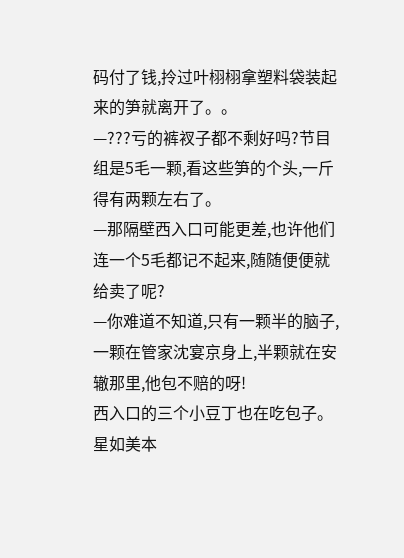码付了钱,拎过叶栩栩拿塑料袋装起来的笋就离开了。。
—???亏的裤衩子都不剩好吗?节目组是5毛一颗,看这些笋的个头,一斤得有两颗左右了。
—那隔壁西入口可能更差,也许他们连一个5毛都记不起来,随随便便就给卖了呢?
—你难道不知道,只有一颗半的脑子,一颗在管家沈宴京身上,半颗就在安辙那里,他包不赔的呀!
西入口的三个小豆丁也在吃包子。
星如美本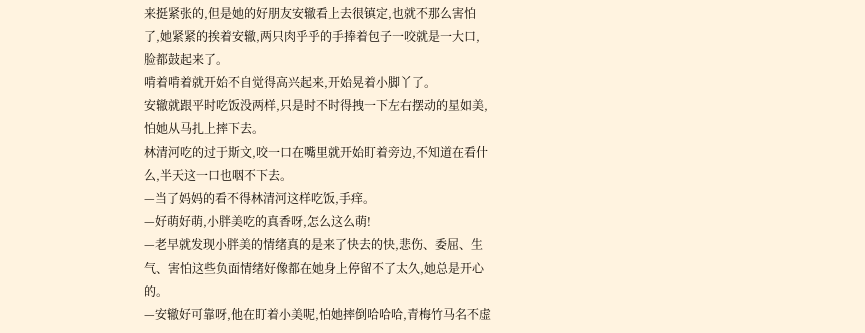来挺紧张的,但是她的好朋友安辙看上去很镇定,也就不那么害怕了,她紧紧的挨着安辙,两只肉乎乎的手捧着包子一咬就是一大口,脸都鼓起来了。
啃着啃着就开始不自觉得高兴起来,开始晃着小脚丫了。
安辙就跟平时吃饭没两样,只是时不时得拽一下左右摆动的星如美,怕她从马扎上摔下去。
林清河吃的过于斯文,咬一口在嘴里就开始盯着旁边,不知道在看什么,半天这一口也咽不下去。
—当了妈妈的看不得林清河这样吃饭,手痒。
—好萌好萌,小胖美吃的真香呀,怎么这么萌!
—老早就发现小胖美的情绪真的是来了快去的快,悲伤、委屈、生气、害怕这些负面情绪好像都在她身上停留不了太久,她总是开心的。
—安辙好可靠呀,他在盯着小美呢,怕她摔倒哈哈哈,青梅竹马名不虚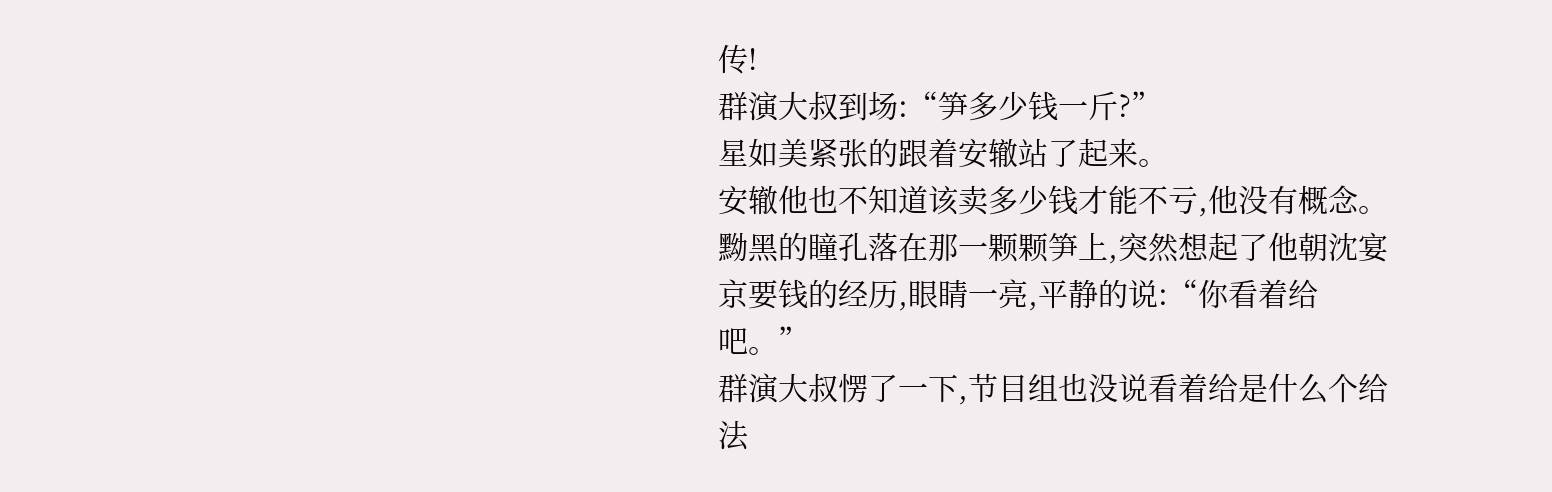传!
群演大叔到场:“笋多少钱一斤?”
星如美紧张的跟着安辙站了起来。
安辙他也不知道该卖多少钱才能不亏,他没有概念。
黝黑的瞳孔落在那一颗颗笋上,突然想起了他朝沈宴京要钱的经历,眼睛一亮,平静的说:“你看着给吧。”
群演大叔愣了一下,节目组也没说看着给是什么个给法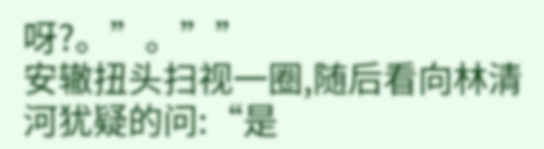呀?。”。””
安辙扭头扫视一圈,随后看向林清河犹疑的问:“是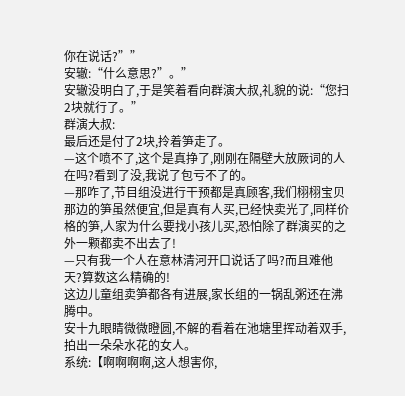你在说话?””
安辙:“什么意思?”。”
安辙没明白了,于是笑着看向群演大叔,礼貌的说:“您扫2块就行了。”
群演大叔:
最后还是付了2块,拎着笋走了。
—这个喷不了,这个是真挣了,刚刚在隔壁大放厥词的人在吗?看到了没,我说了包亏不了的。
—那咋了,节目组没进行干预都是真顾客,我们栩栩宝贝那边的笋虽然便宜,但是真有人买,已经快卖光了,同样价格的笋,人家为什么要找小孩儿买,恐怕除了群演买的之外一颗都卖不出去了!
—只有我一个人在意林清河开口说话了吗?而且难他天?算数这么精确的!
这边儿童组卖笋都各有进展,家长组的一锅乱粥还在沸腾中。
安十九眼睛微微瞪圆,不解的看着在池塘里挥动着双手,拍出一朵朵水花的女人。
系统:【啊啊啊啊,这人想害你,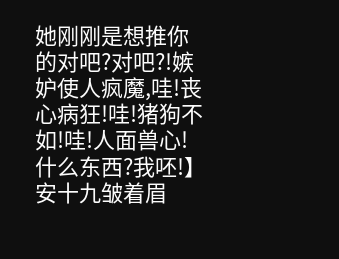她刚刚是想推你的对吧?对吧?!嫉妒使人疯魔,哇!丧心病狂!哇!猪狗不如!哇!人面兽心!什么东西?我呸!】
安十九皱着眉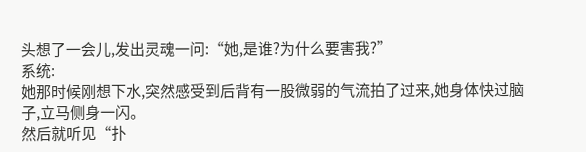头想了一会儿,发出灵魂一问:“她,是谁?为什么要害我?”
系统:
她那时候刚想下水,突然感受到后背有一股微弱的气流拍了过来,她身体快过脑子,立马侧身一闪。
然后就听见“扑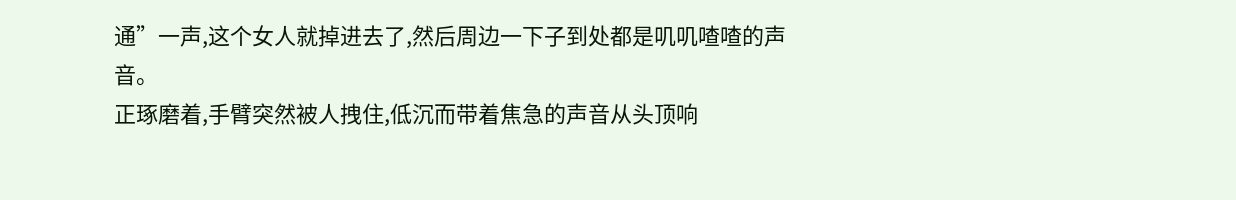通”一声,这个女人就掉进去了,然后周边一下子到处都是叽叽喳喳的声音。
正琢磨着,手臂突然被人拽住,低沉而带着焦急的声音从头顶响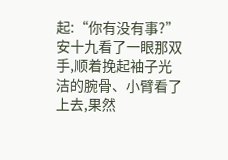起:“你有没有事?”
安十九看了一眼那双手,顺着挽起袖子光洁的腕骨、小臂看了上去,果然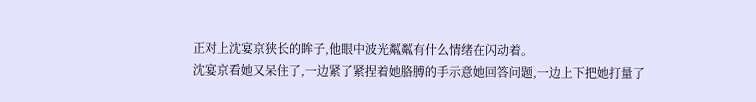正对上沈宴京狭长的眸子,他眼中波光粼粼有什么情绪在闪动着。
沈宴京看她又呆住了,一边紧了紧捏着她胳膊的手示意她回答问题,一边上下把她打量了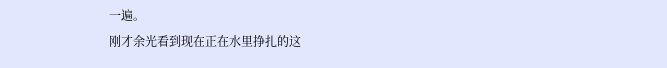一遍。
刚才余光看到现在正在水里挣扎的这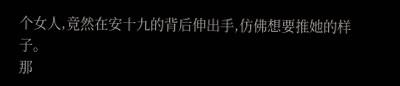个女人,竟然在安十九的背后伸出手,仿佛想要推她的样子。
那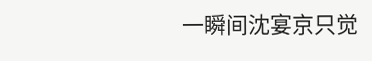一瞬间沈宴京只觉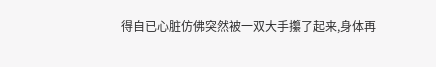得自已心脏仿佛突然被一双大手攥了起来,身体再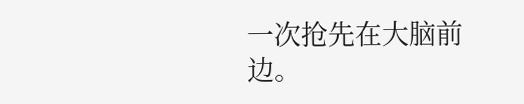一次抢先在大脑前边。